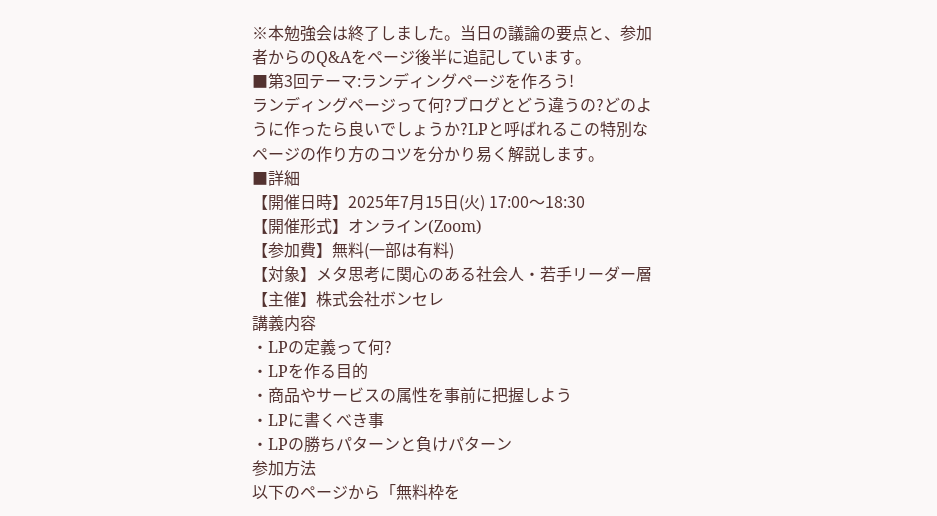※本勉強会は終了しました。当日の議論の要点と、参加者からのQ&Aをページ後半に追記しています。
■第3回テーマ:ランディングページを作ろう!
ランディングページって何?ブログとどう違うの?どのように作ったら良いでしょうか?LPと呼ばれるこの特別なページの作り方のコツを分かり易く解説します。
■詳細
【開催日時】2025年7月15日(火) 17:00〜18:30
【開催形式】オンライン(Zoom)
【参加費】無料(一部は有料)
【対象】メタ思考に関心のある社会人・若手リーダー層
【主催】株式会社ボンセレ
講義内容
・LPの定義って何?
・LPを作る目的
・商品やサービスの属性を事前に把握しよう
・LPに書くべき事
・LPの勝ちパターンと負けパターン
参加方法
以下のページから「無料枠を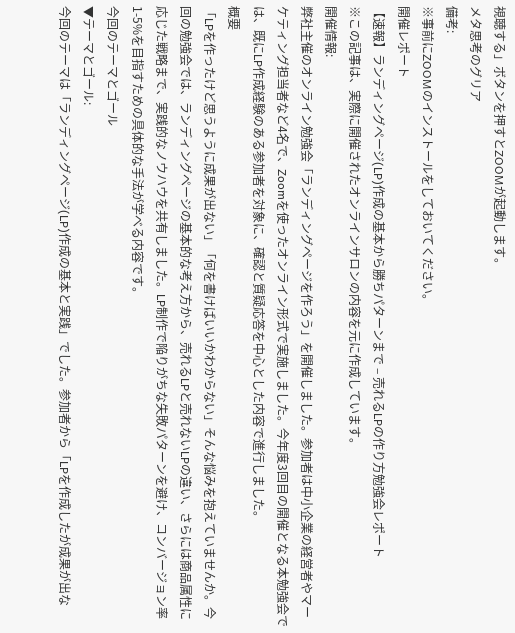視聴する」ボタンを押すとZOOMが起動します。
メタ思考のグリア
備考:
※事前にZOOMのインストールをしておいてください。
開催レポート
【速報】ランディングページ(LP)作成の基本から勝ちパターンまで – 売れるLPの作り方勉強会レポート
※この記事は、実際に開催されたオンラインサロンの内容を元に作成しています。
開催情報:
弊社主催のオンライン勉強会「ランディングページを作ろう」を開催しました。参加者は中小企業の経営者やマーケティング担当者など4名で、Zoomを使ったオンライン形式で実施しました。今年度3回目の開催となる本勉強会では、既にLP作成経験のある参加者を対象に、確認と質疑応答を中心とした内容で進行しました。
概要
「LPを作ったけど思うように成果が出ない」「何を書けばいいかわからない」そんな悩みを抱えていませんか。今回の勉強会では、ランディングページの基本的な考え方から、売れるLPと売れないLPの違い、さらには商品属性に応じた戦略まで、実践的なノウハウを共有しました。LP制作で陥りがちな失敗パターンを避け、コンバージョン率1-5%を目指すための具体的な手法が学べる内容です。
今回のテーマとゴール
▼テーマとゴール:
今回のテーマは「ランディングページ(LP)作成の基本と実践」でした。参加者から「LPを作成したが成果が出な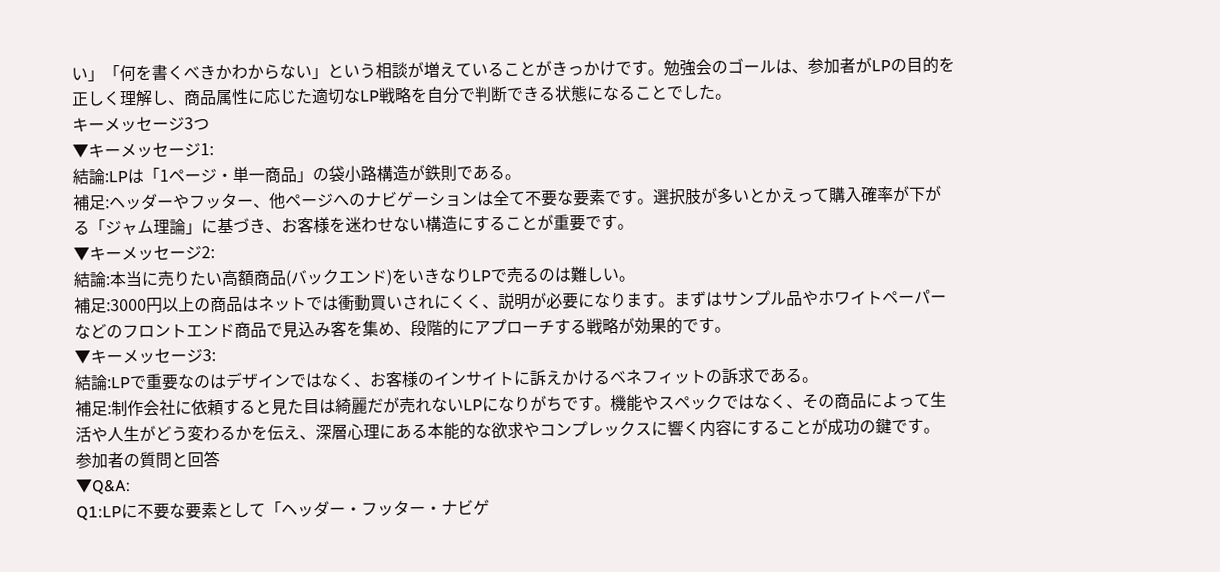い」「何を書くべきかわからない」という相談が増えていることがきっかけです。勉強会のゴールは、参加者がLPの目的を正しく理解し、商品属性に応じた適切なLP戦略を自分で判断できる状態になることでした。
キーメッセージ3つ
▼キーメッセージ1:
結論:LPは「1ページ・単一商品」の袋小路構造が鉄則である。
補足:ヘッダーやフッター、他ページへのナビゲーションは全て不要な要素です。選択肢が多いとかえって購入確率が下がる「ジャム理論」に基づき、お客様を迷わせない構造にすることが重要です。
▼キーメッセージ2:
結論:本当に売りたい高額商品(バックエンド)をいきなりLPで売るのは難しい。
補足:3000円以上の商品はネットでは衝動買いされにくく、説明が必要になります。まずはサンプル品やホワイトペーパーなどのフロントエンド商品で見込み客を集め、段階的にアプローチする戦略が効果的です。
▼キーメッセージ3:
結論:LPで重要なのはデザインではなく、お客様のインサイトに訴えかけるベネフィットの訴求である。
補足:制作会社に依頼すると見た目は綺麗だが売れないLPになりがちです。機能やスペックではなく、その商品によって生活や人生がどう変わるかを伝え、深層心理にある本能的な欲求やコンプレックスに響く内容にすることが成功の鍵です。
参加者の質問と回答
▼Q&A:
Q1:LPに不要な要素として「ヘッダー・フッター・ナビゲ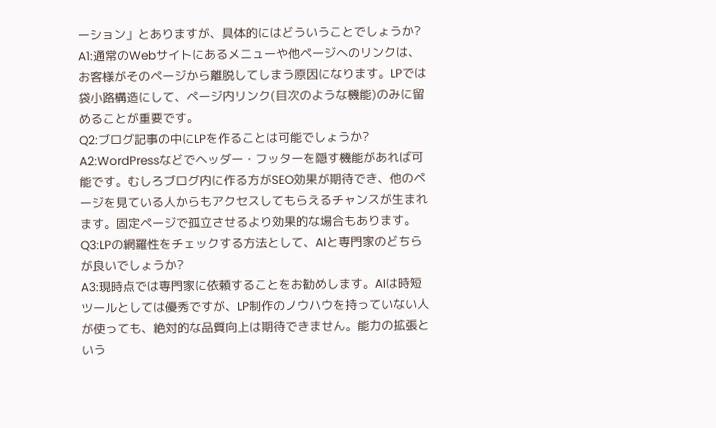ーション」とありますが、具体的にはどういうことでしょうか?
A1:通常のWebサイトにあるメニューや他ページへのリンクは、お客様がそのページから離脱してしまう原因になります。LPでは袋小路構造にして、ページ内リンク(目次のような機能)のみに留めることが重要です。
Q2:ブログ記事の中にLPを作ることは可能でしょうか?
A2:WordPressなどでヘッダー・フッターを隠す機能があれば可能です。むしろブログ内に作る方がSEO効果が期待でき、他のページを見ている人からもアクセスしてもらえるチャンスが生まれます。固定ページで孤立させるより効果的な場合もあります。
Q3:LPの網羅性をチェックする方法として、AIと専門家のどちらが良いでしょうか?
A3:現時点では専門家に依頼することをお勧めします。AIは時短ツールとしては優秀ですが、LP制作のノウハウを持っていない人が使っても、絶対的な品質向上は期待できません。能力の拡張という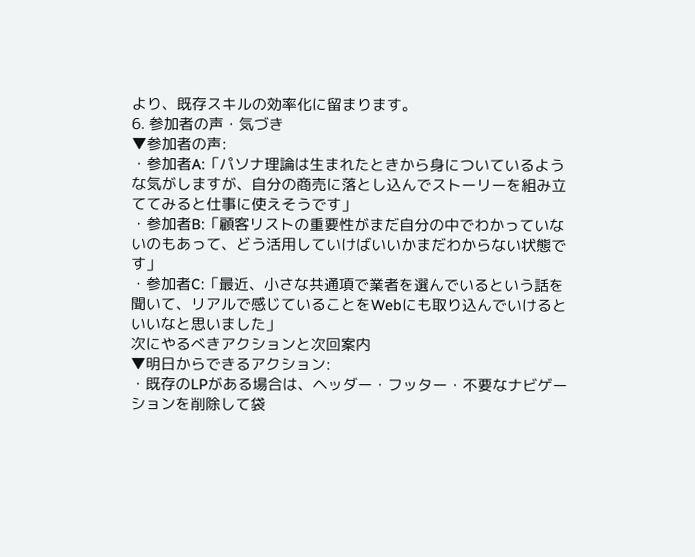より、既存スキルの効率化に留まります。
6. 参加者の声・気づき
▼参加者の声:
・参加者A:「パソナ理論は生まれたときから身についているような気がしますが、自分の商売に落とし込んでストーリーを組み立ててみると仕事に使えそうです」
・参加者B:「顧客リストの重要性がまだ自分の中でわかっていないのもあって、どう活用していけばいいかまだわからない状態です」
・参加者C:「最近、小さな共通項で業者を選んでいるという話を聞いて、リアルで感じていることをWebにも取り込んでいけるといいなと思いました」
次にやるべきアクションと次回案内
▼明日からできるアクション:
・既存のLPがある場合は、ヘッダー・フッター・不要なナビゲーションを削除して袋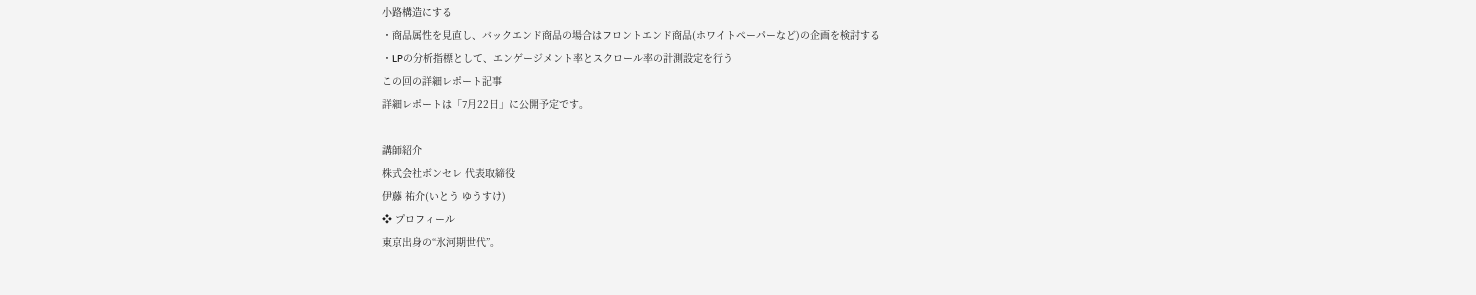小路構造にする
・商品属性を見直し、バックエンド商品の場合はフロントエンド商品(ホワイトペーパーなど)の企画を検討する
・LPの分析指標として、エンゲージメント率とスクロール率の計測設定を行う
この回の詳細レポート記事
詳細レポートは「7月22日」に公開予定です。

講師紹介
株式会社ボンセレ 代表取締役
伊藤 祐介(いとう ゆうすけ)
❖ プロフィール
東京出身の“氷河期世代”。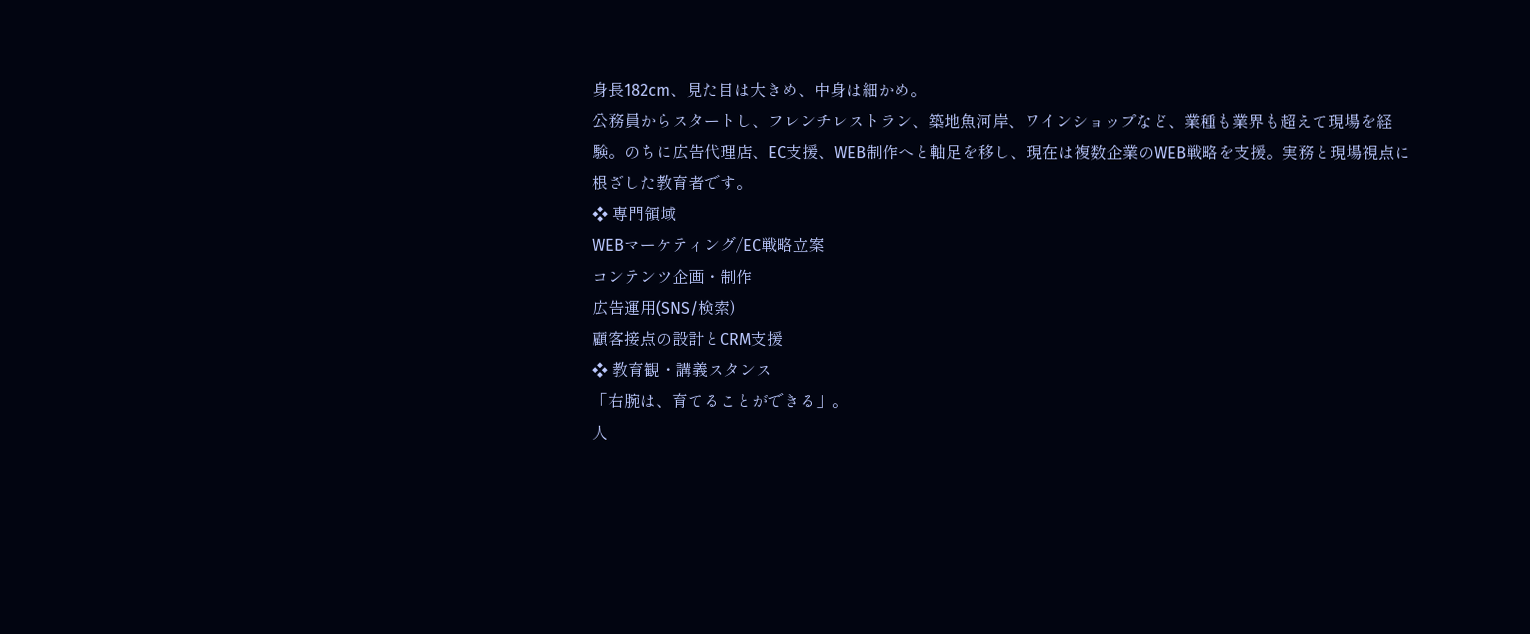身長182cm、見た目は大きめ、中身は細かめ。
公務員からスタートし、フレンチレストラン、築地魚河岸、ワインショップなど、業種も業界も超えて現場を経験。のちに広告代理店、EC支援、WEB制作へと軸足を移し、現在は複数企業のWEB戦略を支援。実務と現場視点に根ざした教育者です。
❖ 専門領域
WEBマーケティング/EC戦略立案
コンテンツ企画・制作
広告運用(SNS/検索)
顧客接点の設計とCRM支援
❖ 教育観・講義スタンス
「右腕は、育てることができる」。
人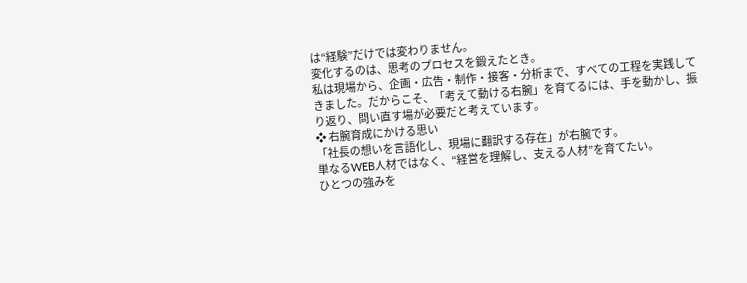は“経験”だけでは変わりません。
変化するのは、思考のプロセスを鍛えたとき。
私は現場から、企画・広告・制作・接客・分析まで、すべての工程を実践してきました。だからこそ、「考えて動ける右腕」を育てるには、手を動かし、振り返り、問い直す場が必要だと考えています。
❖ 右腕育成にかける思い
「社長の想いを言語化し、現場に翻訳する存在」が右腕です。
単なるWEB人材ではなく、“経営を理解し、支える人材”を育てたい。
ひとつの強みを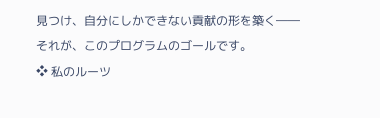見つけ、自分にしかできない貢献の形を築く――
それが、このプログラムのゴールです。
❖ 私のルーツ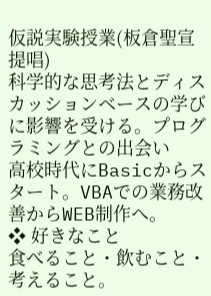仮説実験授業(板倉聖宣 提唱)
科学的な思考法とディスカッションベースの学びに影響を受ける。プログラミングとの出会い
高校時代にBasicからスタート。VBAでの業務改善からWEB制作へ。
❖ 好きなこと
食べること・飲むこと・考えること。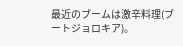最近のブームは激辛料理(ブートジョロキア)。